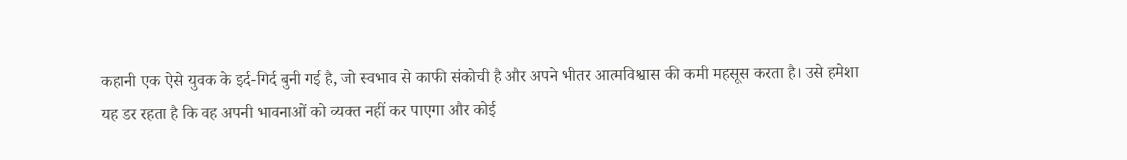कहानी एक ऐसे युवक के इर्द-गिर्द बुनी गई है, जो स्वभाव से काफी संकोची है और अपने भीतर आत्मविश्वास की कमी महसूस करता है। उसे हमेशा यह डर रहता है कि वह अपनी भावनाओं को व्यक्त नहीं कर पाएगा और कोई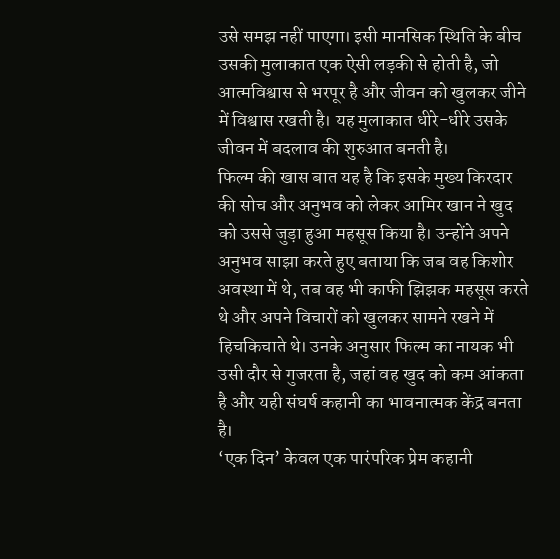उसे समझ नहीं पाएगा। इसी मानसिक स्थिति के बीच उसकी मुलाकात एक ऐसी लड़की से होती है, जो आत्मविश्वास से भरपूर है और जीवन को खुलकर जीने में विश्वास रखती है। यह मुलाकात धीरे-धीरे उसके जीवन में बदलाव की शुरुआत बनती है।
फिल्म की खास बात यह है कि इसके मुख्य किरदार की सोच और अनुभव को लेकर आमिर खान ने खुद को उससे जुड़ा हुआ महसूस किया है। उन्होंने अपने अनुभव साझा करते हुए बताया कि जब वह किशोर अवस्था में थे, तब वह भी काफी झिझक महसूस करते थे और अपने विचारों को खुलकर सामने रखने में हिचकिचाते थे। उनके अनुसार फिल्म का नायक भी उसी दौर से गुजरता है, जहां वह खुद को कम आंकता है और यही संघर्ष कहानी का भावनात्मक केंद्र बनता है।
‘एक दिन’ केवल एक पारंपरिक प्रेम कहानी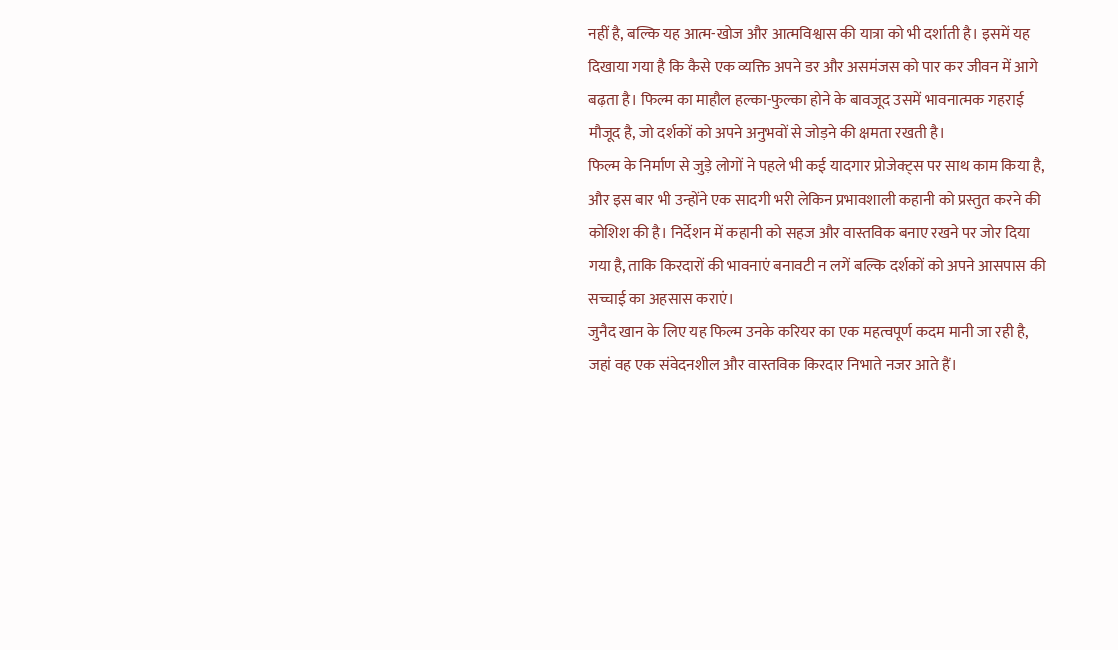नहीं है, बल्कि यह आत्म-खोज और आत्मविश्वास की यात्रा को भी दर्शाती है। इसमें यह दिखाया गया है कि कैसे एक व्यक्ति अपने डर और असमंजस को पार कर जीवन में आगे बढ़ता है। फिल्म का माहौल हल्का-फुल्का होने के बावजूद उसमें भावनात्मक गहराई मौजूद है, जो दर्शकों को अपने अनुभवों से जोड़ने की क्षमता रखती है।
फिल्म के निर्माण से जुड़े लोगों ने पहले भी कई यादगार प्रोजेक्ट्स पर साथ काम किया है, और इस बार भी उन्होंने एक सादगी भरी लेकिन प्रभावशाली कहानी को प्रस्तुत करने की कोशिश की है। निर्देशन में कहानी को सहज और वास्तविक बनाए रखने पर जोर दिया गया है, ताकि किरदारों की भावनाएं बनावटी न लगें बल्कि दर्शकों को अपने आसपास की सच्चाई का अहसास कराएं।
जुनैद खान के लिए यह फिल्म उनके करियर का एक महत्वपूर्ण कदम मानी जा रही है, जहां वह एक संवेदनशील और वास्तविक किरदार निभाते नजर आते हैं।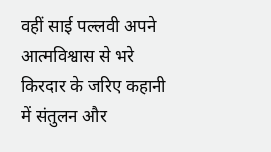वहीं साई पल्लवी अपने आत्मविश्वास से भरे किरदार के जरिए कहानी में संतुलन और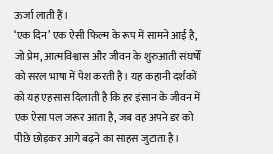ऊर्जा लाती हैं।
‘एक दिन’ एक ऐसी फिल्म के रूप में सामने आई है, जो प्रेम, आत्मविश्वास और जीवन के शुरुआती संघर्षों को सरल भाषा में पेश करती है। यह कहानी दर्शकों को यह एहसास दिलाती है कि हर इंसान के जीवन में एक ऐसा पल जरूर आता है, जब वह अपने डर को पीछे छोड़कर आगे बढ़ने का साहस जुटाता है।